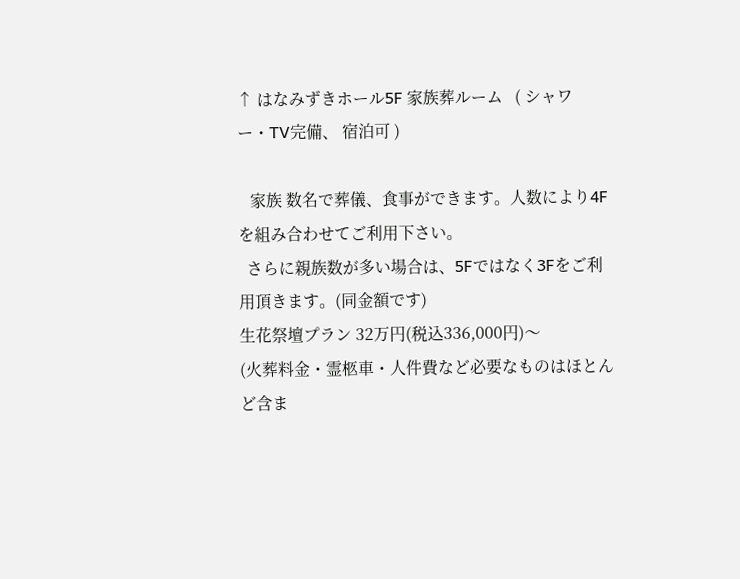↑ はなみずきホール5F 家族葬ルーム   ( シャワー・TV完備、 宿泊可 )

   家族 数名で葬儀、食事ができます。人数により4Fを組み合わせてご利用下さい。
  さらに親族数が多い場合は、5Fではなく3Fをご利用頂きます。(同金額です)
生花祭壇プラン 32万円(税込336,000円)〜
(火葬料金・霊柩車・人件費など必要なものはほとんど含ま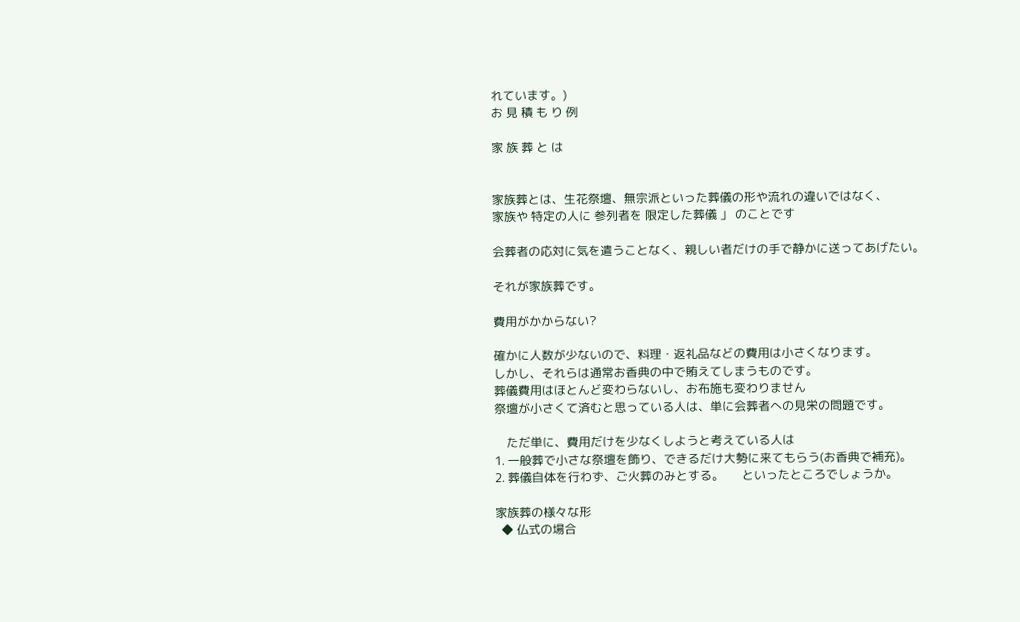れています。)
お 見 積 も り 例

家 族 葬 と は


家族葬とは、生花祭壇、無宗派といった葬儀の形や流れの違いではなく、
家族や 特定の人に 参列者を 限定した葬儀 」 のことです

会葬者の応対に気を遣うことなく、親しい者だけの手で静かに送ってあげたい。

それが家族葬です。

費用がかからない?

確かに人数が少ないので、料理・返礼品などの費用は小さくなります。
しかし、それらは通常お香典の中で賄えてしまうものです。
葬儀費用はほとんど変わらないし、お布施も変わりません
祭壇が小さくて済むと思っている人は、単に会葬者への見栄の問題です。

    ただ単に、費用だけを少なくしようと考えている人は
1. 一般葬で小さな祭壇を飾り、できるだけ大勢に来てもらう(お香典で補充)。
2. 葬儀自体を行わず、ご火葬のみとする。      といったところでしょうか。

家族葬の様々な形
  ◆ 仏式の場合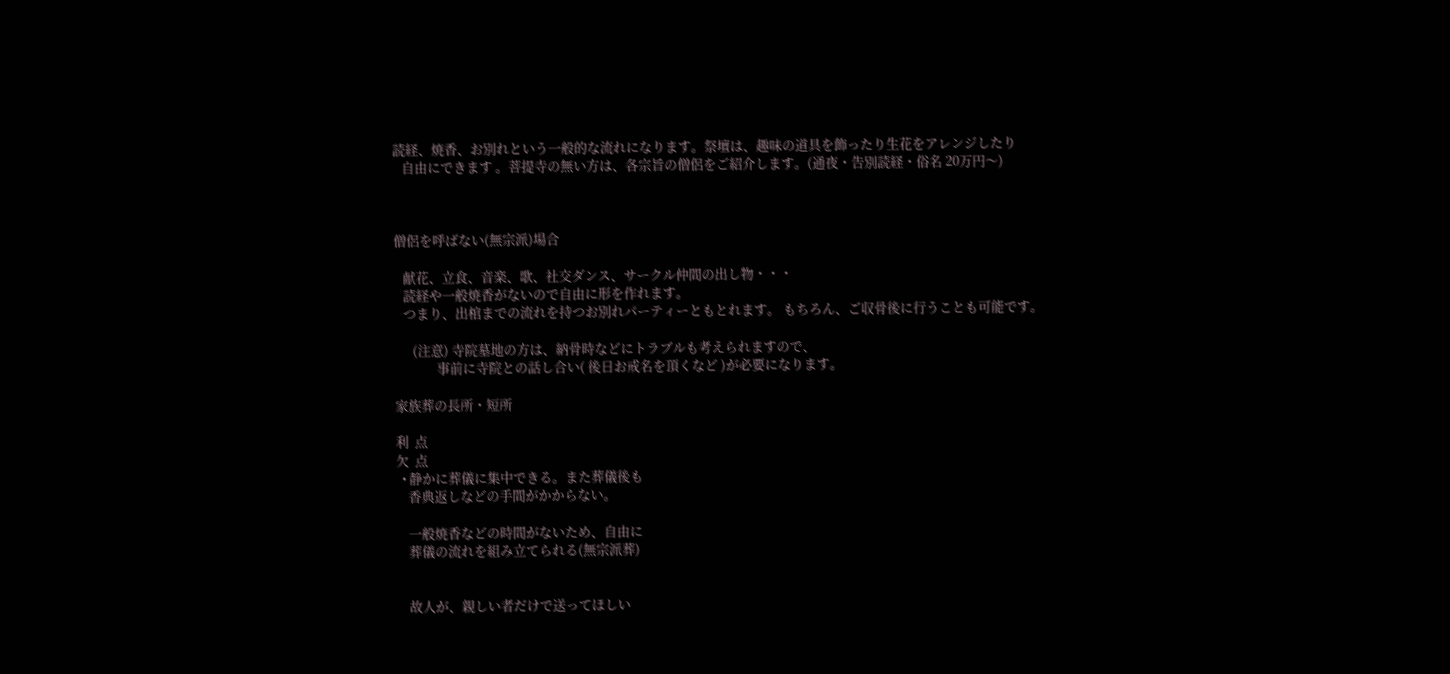読経、焼香、お別れという一般的な流れになります。祭壇は、趣味の道具を飾ったり生花をアレンジしたり
   自由にできます 。菩提寺の無い方は、各宗旨の僧侶をご紹介します。(通夜・告別読経・俗名 20万円〜)



僧侶を呼ばない(無宗派)場合

   献花、立食、音楽、歌、社交ダンス、サークル仲間の出し物・・・
   読経や一般焼香がないので自由に形を作れます。
   つまり、出棺までの流れを持つお別れパーティーともとれます。 もちろん、ご収骨後に行うことも可能です。

      (注意) 寺院墓地の方は、納骨時などにトラブルも考えられますので、
              事前に寺院との話し合い( 後日お戒名を頂くなど )が必要になります。

家族葬の長所・短所

利  点
欠  点
  • 静かに葬儀に集中できる。また葬儀後も
    香典返しなどの手間がかからない。

    一般焼香などの時間がないため、自由に
    葬儀の流れを組み立てられる(無宗派葬)


    故人が、親しい者だけで送ってほしい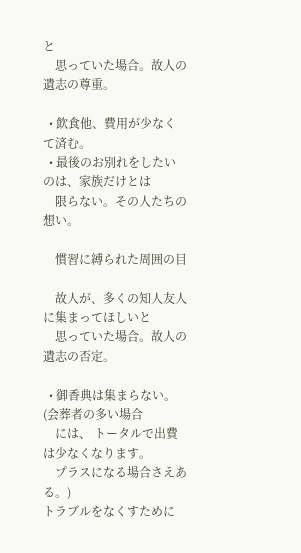と
    思っていた場合。故人の遺志の尊重。

  • 飲食他、費用が少なくて済む。
  • 最後のお別れをしたいのは、家族だけとは
    限らない。その人たちの想い。

    慣習に縛られた周囲の目

    故人が、多くの知人友人に集まってほしいと
    思っていた場合。故人の遺志の否定。

  • 御香典は集まらない。(会葬者の多い場合
    には、 トータルで出費は少なくなります。
    プラスになる場合さえある。)
トラブルをなくすために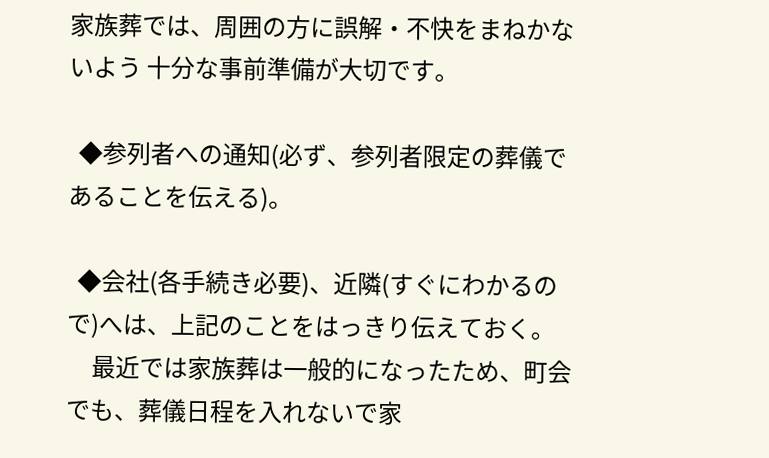家族葬では、周囲の方に誤解・不快をまねかないよう 十分な事前準備が大切です。

  ◆参列者への通知(必ず、参列者限定の葬儀であることを伝える)。

  ◆会社(各手続き必要)、近隣(すぐにわかるので)へは、上記のことをはっきり伝えておく。
     最近では家族葬は一般的になったため、町会でも、葬儀日程を入れないで家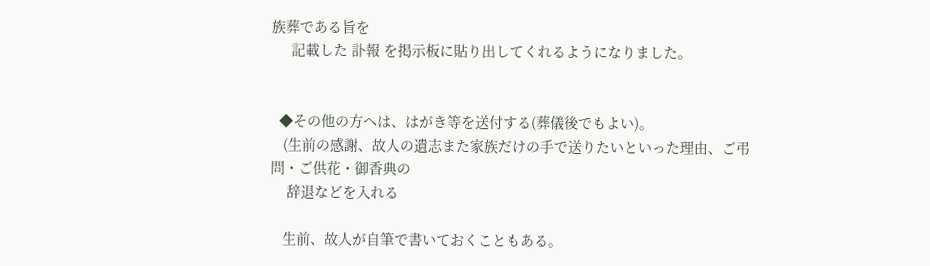族葬である旨を
     記載した 訃報 を掲示板に貼り出してくれるようになりました。


  ◆その他の方へは、はがき等を送付する(葬儀後でもよい)。
   (生前の感謝、故人の遺志また家族だけの手で送りたいといった理由、ご弔問・ご供花・御香典の
    辞退などを入れる

   生前、故人が自筆で書いておくこともある。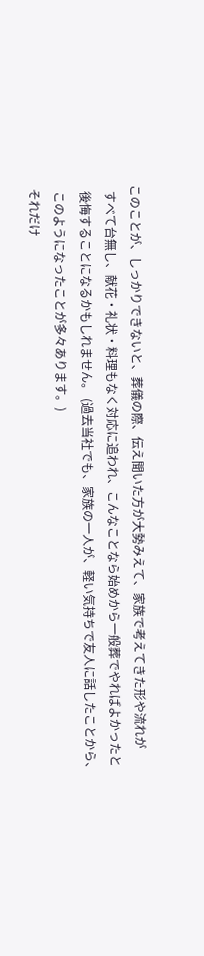このことが、しっかりできないと、葬儀の際、伝え聞いた方が大勢みえて、家族で考えてきた形や流れが
  すべて台無し、献花・礼状・料理もなく対応に追われ、こんなことなら始めから一般葬でやればよかったと
  後悔することになるかもしれません。 (過去当社でも、家族の一人が、軽い気持ちで友人に話したことから、
  このようになったことが多々あります。)
 それだけ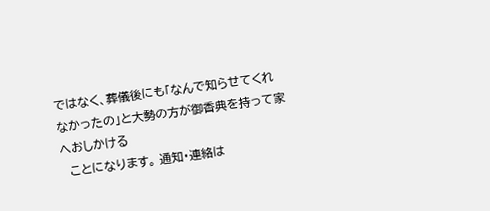ではなく、葬儀後にも「なんで知らせてくれなかったの」と大勢の方が御香典を持って家へおしかける
  ことになります。 通知・連絡は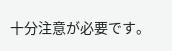十分注意が必要です。